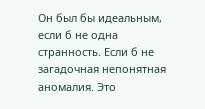Он был бы идеальным, если б не одна странность. Если б не загадочная непонятная аномалия. Это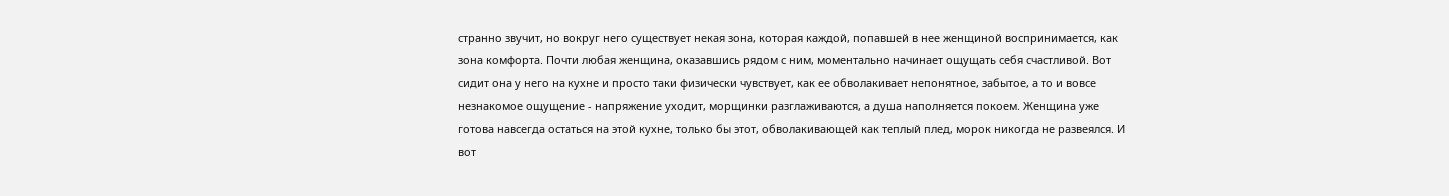странно звучит, но вокруг него существует некая зона, которая каждой, попавшей в нее женщиной воспринимается, как зона комфорта. Почти любая женщина, оказавшись рядом с ним, моментально начинает ощущать себя счастливой. Вот сидит она у него на кухне и просто таки физически чувствует, как ее обволакивает непонятное, забытое, а то и вовсе незнакомое ощущение - напряжение уходит, морщинки разглаживаются, а душа наполняется покоем. Женщина уже готова навсегда остаться на этой кухне, только бы этот, обволакивающей как теплый плед, морок никогда не развеялся. И вот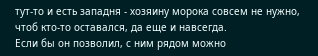тут-то и есть западня - хозяину морока совсем не нужно, чтоб кто-то оставался, да еще и навсегда.
Если бы он позволил, с ним рядом можно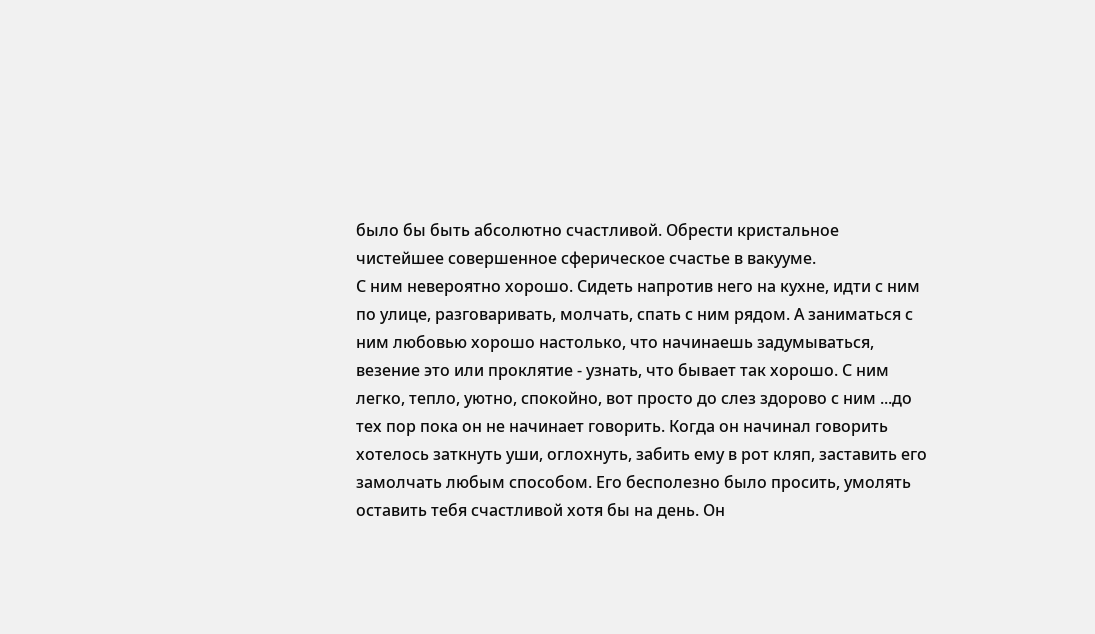было бы быть абсолютно счастливой. Обрести кристальное чистейшее совершенное сферическое счастье в вакууме.
С ним невероятно хорошо. Сидеть напротив него на кухне, идти с ним по улице, разговаривать, молчать, спать с ним рядом. А заниматься с ним любовью хорошо настолько, что начинаешь задумываться, везение это или проклятие - узнать, что бывает так хорошо. С ним легко, тепло, уютно, спокойно, вот просто до слез здорово с ним ...до тех пор пока он не начинает говорить. Когда он начинал говорить хотелось заткнуть уши, оглохнуть, забить ему в рот кляп, заставить его замолчать любым способом. Его бесполезно было просить, умолять оставить тебя счастливой хотя бы на день. Он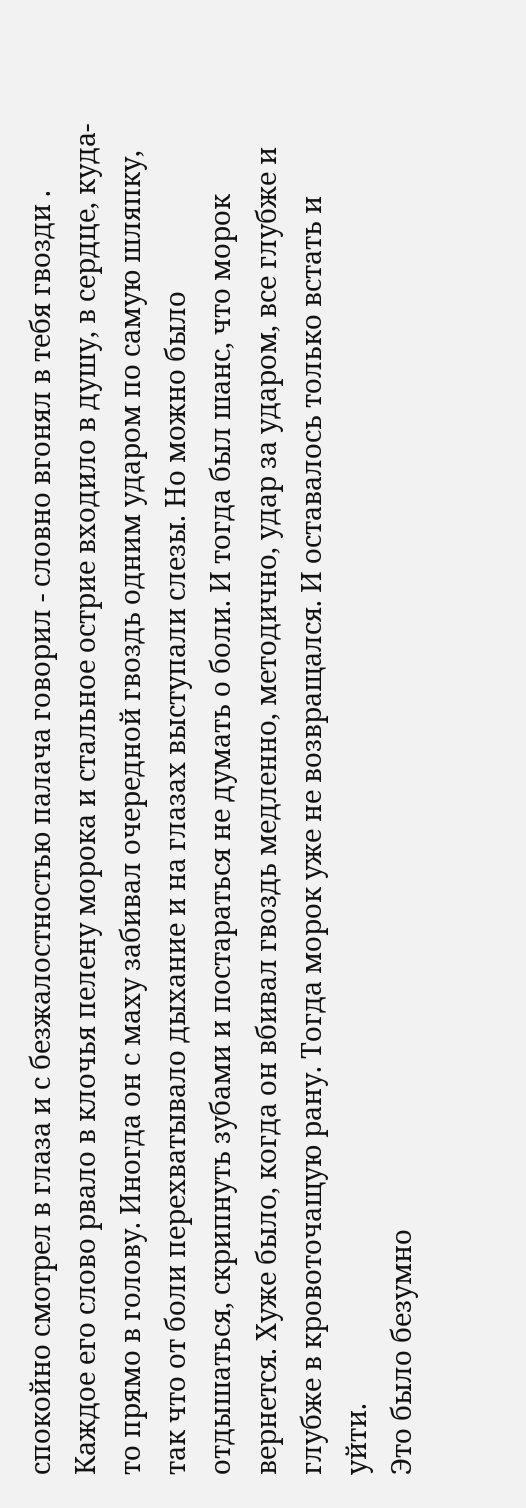спокойно смотрел в глаза и с безжалостностью палача говорил - словно вгонял в тебя гвозди . Каждое его слово рвало в клочья пелену морока и стальное острие входило в душу, в сердце, куда-то прямо в голову. Иногда он с маху забивал очередной гвоздь одним ударом по самую шляпку, так что от боли перехватывало дыхание и на глазах выступали слезы. Но можно было отдышаться, скрипнуть зубами и постараться не думать о боли. И тогда был шанс, что морок вернется. Хуже было, когда он вбивал гвоздь медленно, методично, удар за ударом, все глубже и глубже в кровоточащую рану. Тогда морок уже не возвращался. И оставалось только встать и уйти.
Это было безумно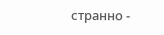странно -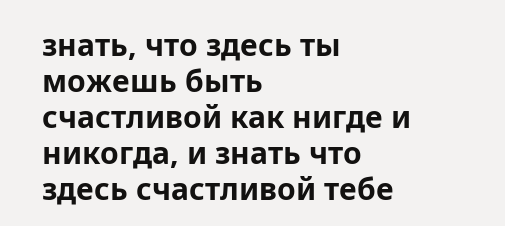знать, что здесь ты можешь быть счастливой как нигде и никогда, и знать что здесь счастливой тебе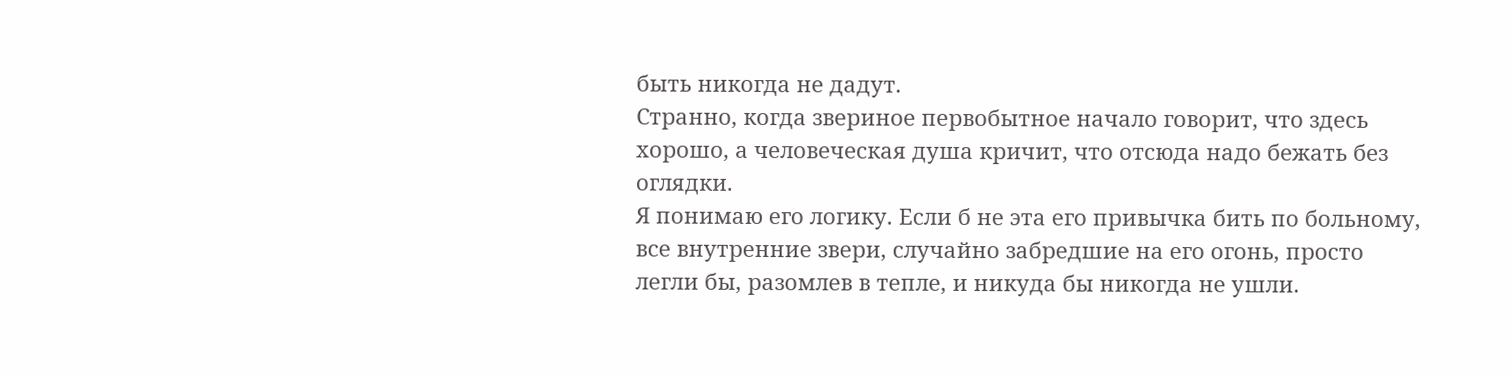быть никогда не дадут.
Странно, когда звериное первобытное начало говорит, что здесь хорошо, а человеческая душа кричит, что отсюда надо бежать без оглядки.
Я понимаю его логику. Если б не эта его привычка бить по больному, все внутренние звери, случайно забредшие на его огонь, просто легли бы, разомлев в тепле, и никуда бы никогда не ушли.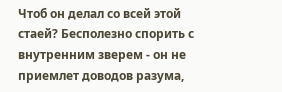Чтоб он делал со всей этой стаей? Бесполезно спорить с внутренним зверем - он не приемлет доводов разума,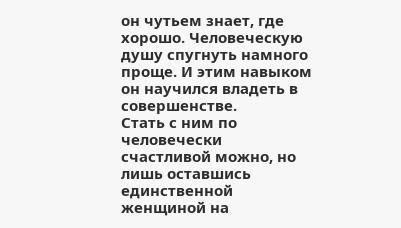он чутьем знает, где хорошо. Человеческую душу спугнуть намного проще. И этим навыком он научился владеть в совершенстве.
Стать с ним по человечески счастливой можно, но лишь оставшись единственной женщиной на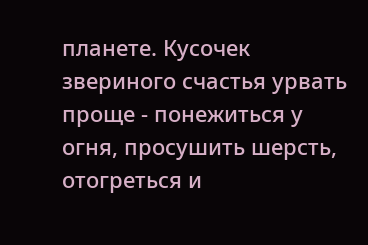планете. Кусочек звериного счастья урвать проще - понежиться у огня, просушить шерсть, отогреться и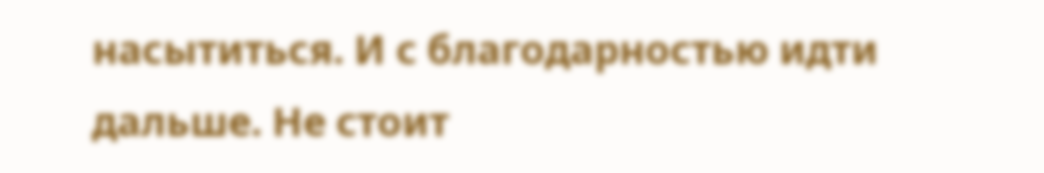насытиться. И с благодарностью идти дальше. Не стоит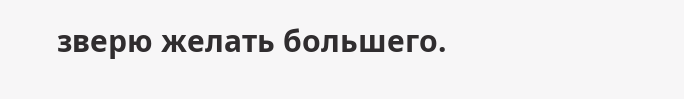зверю желать большего.